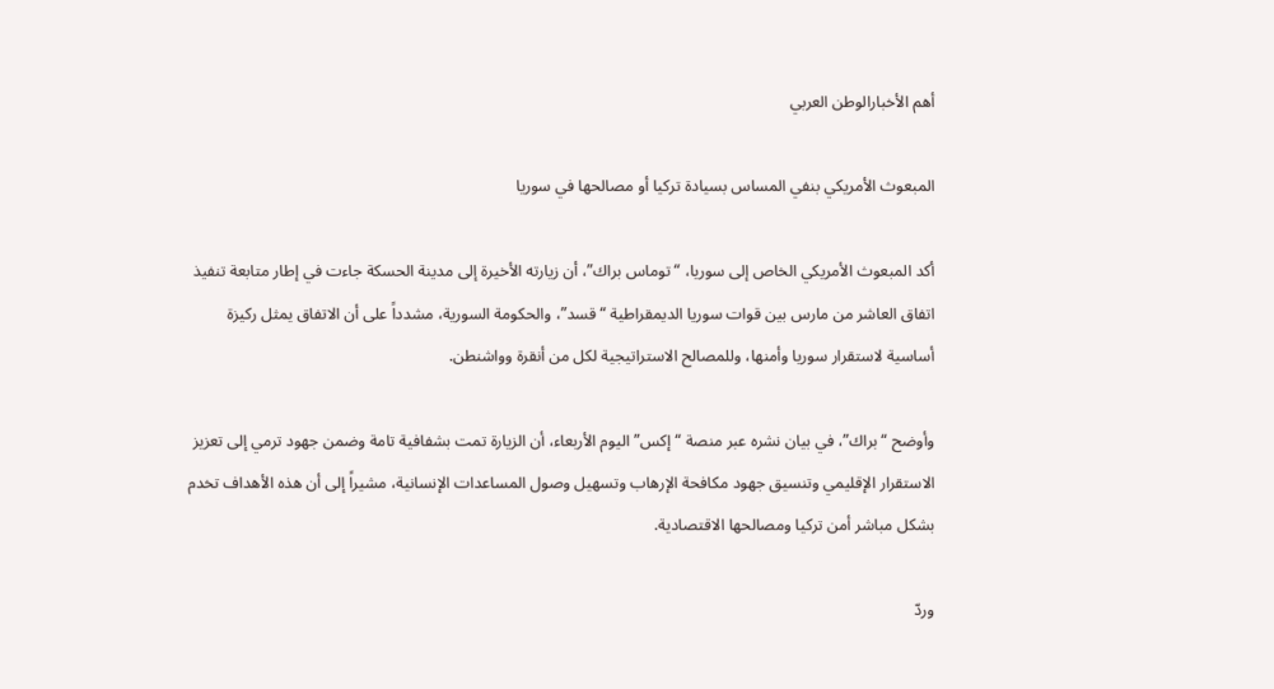أهم الأخبارالوطن العربي

المبعوث الأمريكي بنفي المساس بسيادة تركيا أو مصالحها في سوريا

أكد المبعوث الأمريكي الخاص إلى سوريا، “توماس براك”، أن زيارته الأخيرة إلى مدينة الحسكة جاءت في إطار متابعة تنفيذ اتفاق العاشر من مارس بين قوات سوريا الديمقراطية “قسد”، والحكومة السورية، مشدداً على أن الاتفاق يمثل ركيزة أساسية لاستقرار سوريا وأمنها، وللمصالح الاستراتيجية لكل من أنقرة وواشنطن.

وأوضح “براك”، في بيان نشره عبر منصة “إكس” اليوم الأربعاء، أن الزيارة تمت بشفافية تامة وضمن جهود ترمي إلى تعزيز الاستقرار الإقليمي وتنسيق جهود مكافحة الإرهاب وتسهيل وصول المساعدات الإنسانية، مشيراً إلى أن هذه الأهداف تخدم بشكل مباشر أمن تركيا ومصالحها الاقتصادية.

وردّ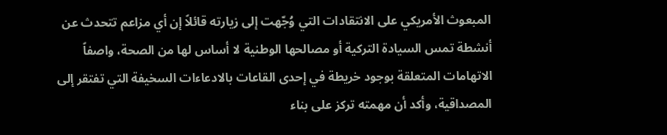المبعوث الأمريكي على الانتقادات التي وُجّهت إلى زيارته قائلاً إن أي مزاعم تتحدث عن أنشطة تمس السيادة التركية أو مصالحها الوطنية لا أساس لها من الصحة، واصفاً الاتهامات المتعلقة بوجود خريطة في إحدى القاعات بالادعاءات السخيفة التي تفتقر إلى المصداقية، وأكد أن مهمته تركز على بناء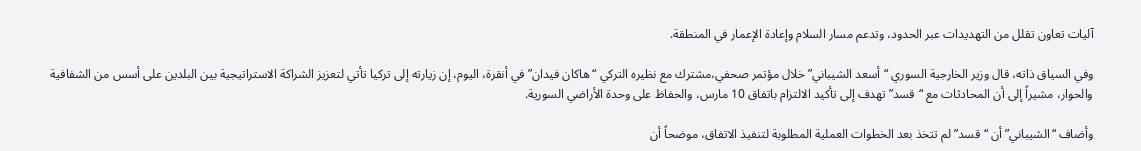آليات تعاون تقلل من التهديدات عبر الحدود، وتدعم مسار السلام وإعادة الإعمار في المنطقة.

وفي السياق ذاته، قال وزير الخارجية السوري “أسعد الشيباني” خلال مؤتمر صحفي،مشترك مع نظيره التركي “هاكان فيدان” في أنقرة، اليوم، إن زيارته إلى تركيا تأتي لتعزيز الشراكة الاستراتيجية بين البلدين على أسس من الشفافية والحوار، مشيراً إلى أن المحادثات مع “قسد” تهدف إلى تأكيد الالتزام باتفاق 10 مارس، والحفاظ على وحدة الأراضي السورية.

وأضاف “الشيباني” أن “قسد” لم تتخذ بعد الخطوات العملية المطلوبة لتنفيذ الاتفاق، موضحاً أن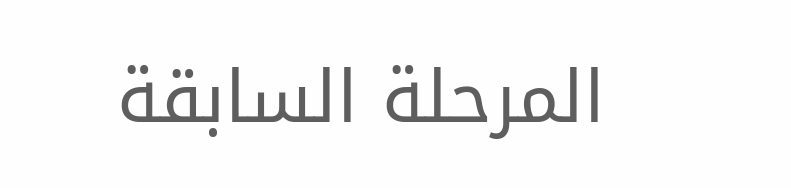المرحلة السابقة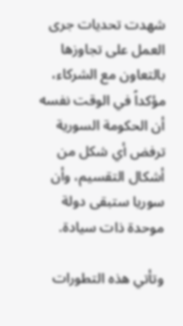شهدت تحديات جرى العمل على تجاوزها بالتعاون مع الشركاء، مؤكداً في الوقت نفسه أن الحكومة السورية ترفض أي شكل من أشكال التقسيم، وأن سوريا ستبقى دولة موحدة ذات سيادة.

وتأتي هذه التطورات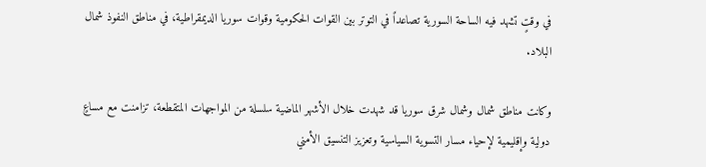في وقتٍ تشهد فيه الساحة السورية تصاعداً في التوتر بين القوات الحكومية وقوات سوريا الديمقراطية، في مناطق النفوذ شمال البلاد.

وكانت مناطق شمال وشمال شرق سوريا قد شهدت خلال الأشهر الماضية سلسلة من المواجهات المتقطعة، تزامنت مع مساعٍ دولية وإقليمية لإحياء مسار التسوية السياسية وتعزيز التنسيق الأمني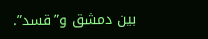بين دمشق و”قسد”.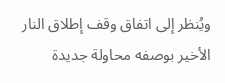ويُنظر إلى اتفاق وقف إطلاق النار الأخير بوصفه محاولة جديدة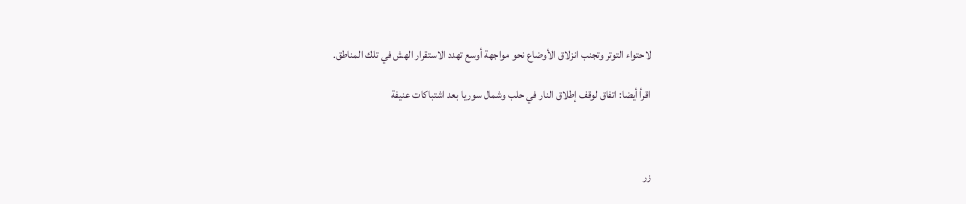لاحتواء التوتر وتجنب انزلاق الأوضاع نحو مواجهة أوسع تهدد الاستقرار الهش في تلك المناطق.

اقرأ أيضا: اتفاق لوقف إطلاق النار في حلب وشمال سوريا بعد اشتباكات عنيفة



زر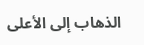الذهاب إلى الأعلى